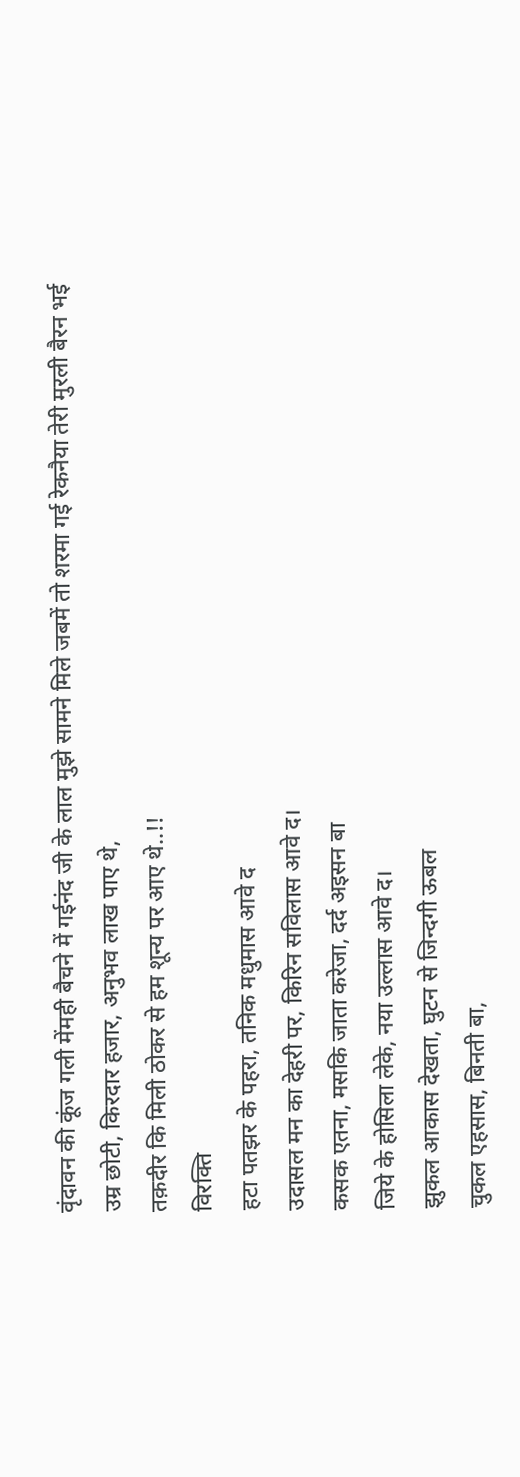वृंदावन की कूंज गली मेंमही बैचने में गईनंद जी के लाल मुझे सामने मिले जबमें तो शरमा गई रेकनैया तेरी मुरली बैरन भई
उम्र छोटी, किरदार हजार, अनुभव लाख पाए थे,
तक़दीर कि मिली ठोकर से हम शून्य पर आए थे..!!
विरक्ति
हटा पतझर के पहरा, तनिक मधुमास आवे द
उदासल मन का देहरी पर, किरिन सविलास आवे द।
कसक एतना, मसकि जाता करेजा, दर्द अइसन बा
जिये के होसिला लेके, नया उल्लास आवे द।
झुकल आकास देखता, घुटन से जिन्दगी ऊबल
चुकल एहसास, बिनती बा,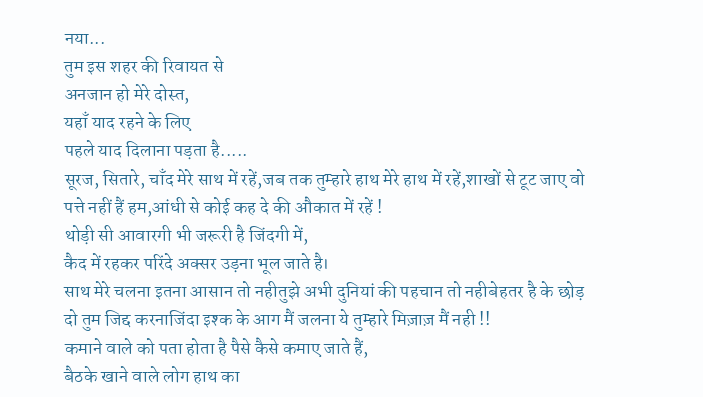नया...
तुम इस शहर की रिवायत से
अनजान हो मेरे दोस्त,
यहाँ याद रहने के लिए
पहले याद दिलाना पड़ता है.....
सूरज, सितारे, चाँद मेरे साथ में रहें,जब तक तुम्हारे हाथ मेरे हाथ में रहें,शाखों से टूट जाए वो पत्ते नहीं हैं हम,आंधी से कोई कह दे की औकात में रहें !
थोड़ी सी आवारगी भी जरूरी है जिंदगी में,
कैद में रहकर परिंदे अक्सर उड़ना भूल जाते है।
साथ मेरे चलना इतना आसान तो नहीतुझे अभी दुनियां की पहचान तो नहीबेहतर है के छोड़ दो तुम जिद्द करनाजिंदा इश्क के आग मैं जलना ये तुम्हारे मिज़ाज़ मैं नही !!
कमाने वाले को पता होता है पैसे कैसे कमाए जाते हैं,
बैठके खाने वाले लोग हाथ का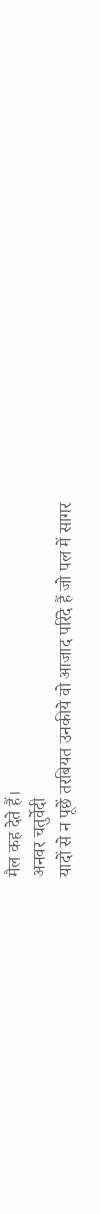मैल कह देते हैं।
अनवर चतुर्वेदी
यादों से न पूछें तरबियत उनकीये वो आजाद परिंदे हैं जो पल में सागर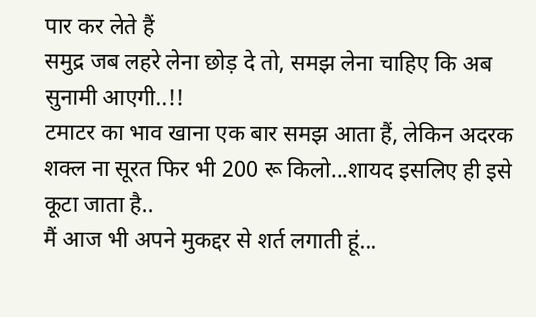पार कर लेते हैं
समुद्र जब लहरे लेना छोड़ दे तो, समझ लेना चाहिए कि अब सुनामी आएगी..!!
टमाटर का भाव खाना एक बार समझ आता हैं, लेकिन अदरक शक्ल ना सूरत फिर भी 200 रू किलो...शायद इसलिए ही इसे कूटा जाता है..
मैं आज भी अपने मुकद्दर से शर्त लगाती हूं...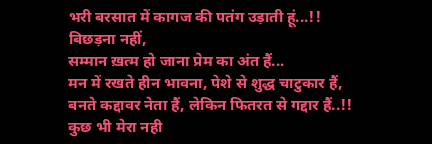भरी बरसात में कागज की पतंग उड़ाती हूं...!!
बिछड़ना नहीं,
सम्मान ख़त्म हो जाना प्रेम का अंत हैं...
मन में रखते हीन भावना, पेशे से शुद्ध चाटुकार हैं,
बनते कद्दावर नेता हैं, लेकिन फितरत से गद्दार हैं..!!
कुछ भी मेरा नही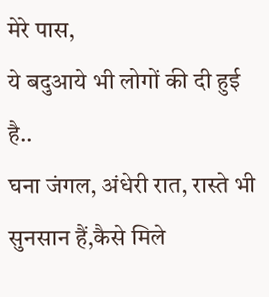मेरे पास,
ये बदुआये भी लोगों की दी हुई है..
घना जंगल, अंधेरी रात, रास्ते भी सुनसान हैं,कैसे मिले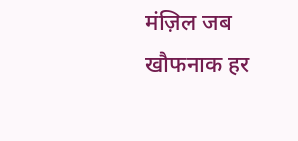मंज़िल जब खौफनाक हर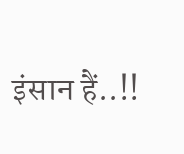इंसान हैं..!!